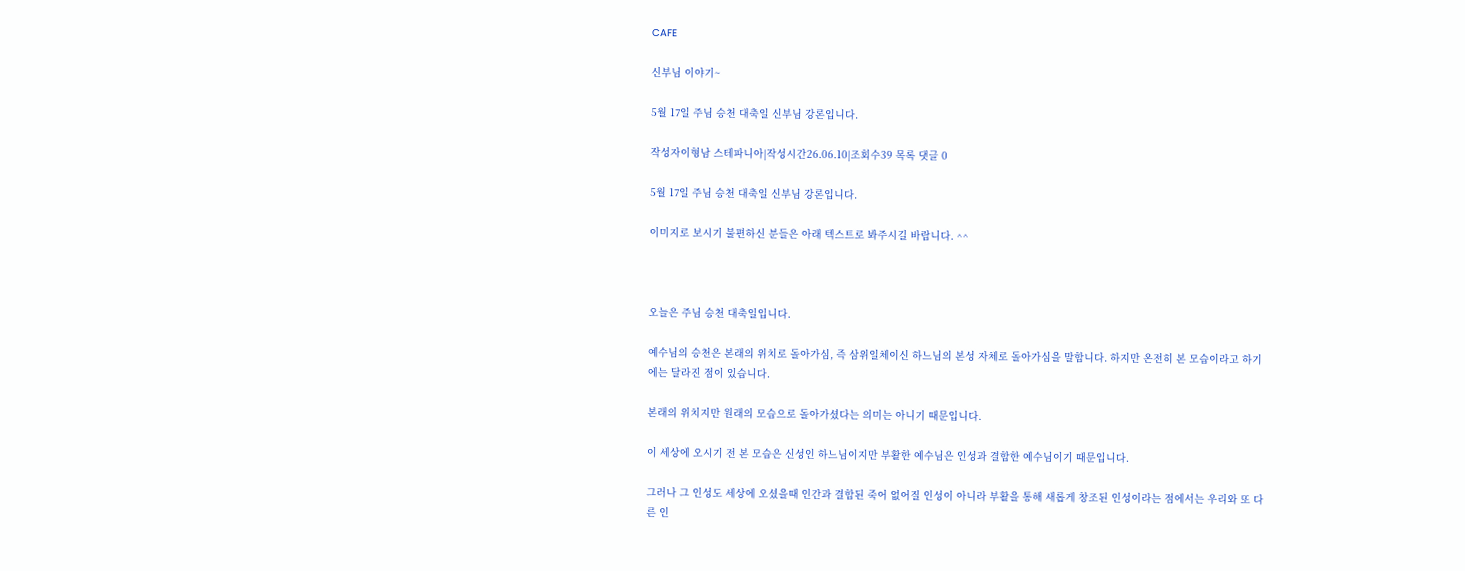CAFE

신부님 이야기~

5월 17일 주님 승천 대축일 신부님 강론입니다.

작성자이형남 스테파니아|작성시간26.06.10|조회수39 목록 댓글 0

5월 17일 주님 승천 대축일 신부님 강론입니다.

이미지로 보시기 불편하신 분들은 아래 텍스트로 봐주시길 바랍니다. ^^



오늘은 주님 승천 대축일입니다.

예수님의 승천은 본래의 위치로 돌아가심, 즉 삼위일체이신 하느님의 본성 자체로 돌아가심을 말합니다. 하지만 온전히 본 모습이라고 하기에는 달라진 점이 있습니다.

본래의 위치지만 원래의 모습으로 돌아가셨다는 의미는 아니기 때문입니다.

이 세상에 오시기 전 본 모습은 신성인 하느님이지만 부활한 예수님은 인성과 결합한 예수님이기 때문입니다.

그러나 그 인성도 세상에 오셨을때 인간과 결합된 죽어 없어질 인성이 아니라 부활을 통해 새롭게 창조된 인성이라는 점에서는 우리와 또 다른 인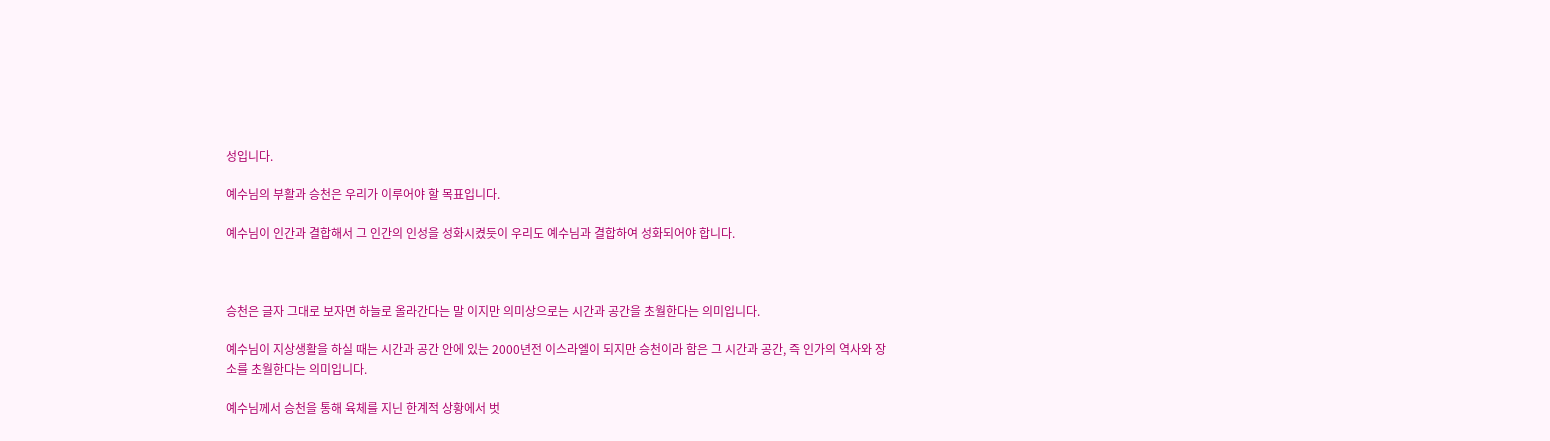성입니다.

예수님의 부활과 승천은 우리가 이루어야 할 목표입니다.

예수님이 인간과 결합해서 그 인간의 인성을 성화시켰듯이 우리도 예수님과 결합하여 성화되어야 합니다.



승천은 글자 그대로 보자면 하늘로 올라간다는 말 이지만 의미상으로는 시간과 공간을 초월한다는 의미입니다.

예수님이 지상생활을 하실 때는 시간과 공간 안에 있는 2000년전 이스라엘이 되지만 승천이라 함은 그 시간과 공간, 즉 인가의 역사와 장소를 초월한다는 의미입니다.

예수님께서 승천을 통해 육체를 지닌 한계적 상황에서 벗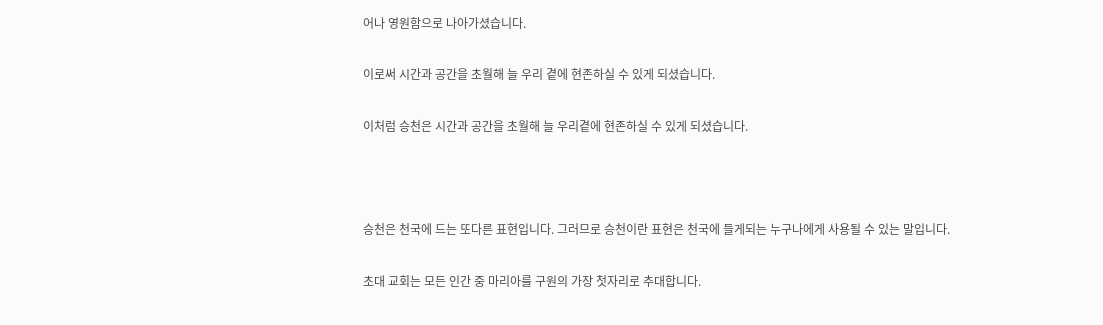어나 영원함으로 나아가셨습니다.

이로써 시간과 공간을 초월해 늘 우리 곁에 현존하실 수 있게 되셨습니다.

이처럼 승천은 시간과 공간을 초월해 늘 우리곁에 현존하실 수 있게 되셨습니다.



승천은 천국에 드는 또다른 표현입니다. 그러므로 승천이란 표현은 천국에 들게되는 누구나에게 사용될 수 있는 말입니다.

초대 교회는 모든 인간 중 마리아를 구원의 가장 첫자리로 추대합니다.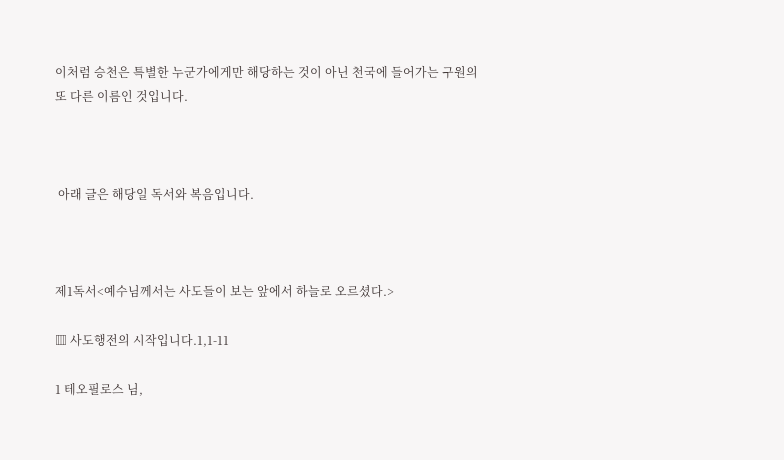이처럼 승천은 특별한 누군가에게만 해당하는 것이 아닌 천국에 들어가는 구원의 또 다른 이름인 것입니다.



 아래 글은 해당일 독서와 복음입니다.



제1독서<예수님께서는 사도들이 보는 앞에서 하늘로 오르셨다.>

▥ 사도행전의 시작입니다.1,1-11

1 테오필로스 님,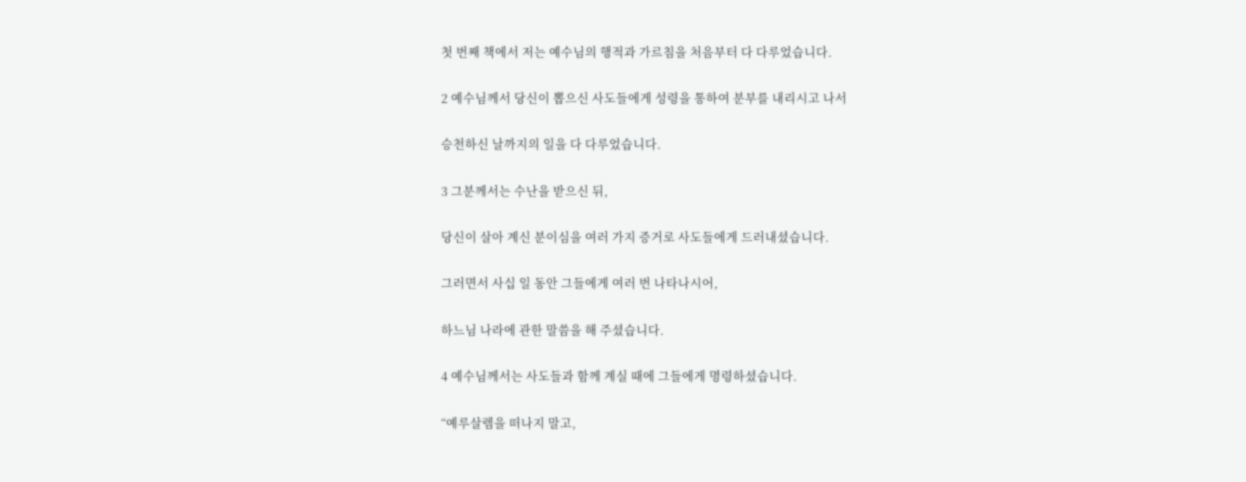첫 번째 책에서 저는 예수님의 행적과 가르침을 처음부터 다 다루었습니다.

2 예수님께서 당신이 뽑으신 사도들에게 성령을 통하여 분부를 내리시고 나서

승천하신 날까지의 일을 다 다루었습니다.

3 그분께서는 수난을 받으신 뒤,

당신이 살아 계신 분이심을 여러 가지 증거로 사도들에게 드러내셨습니다.

그러면서 사십 일 동안 그들에게 여러 번 나타나시어,

하느님 나라에 관한 말씀을 해 주셨습니다.

4 예수님께서는 사도들과 함께 계실 때에 그들에게 명령하셨습니다.

“예루살렘을 떠나지 말고,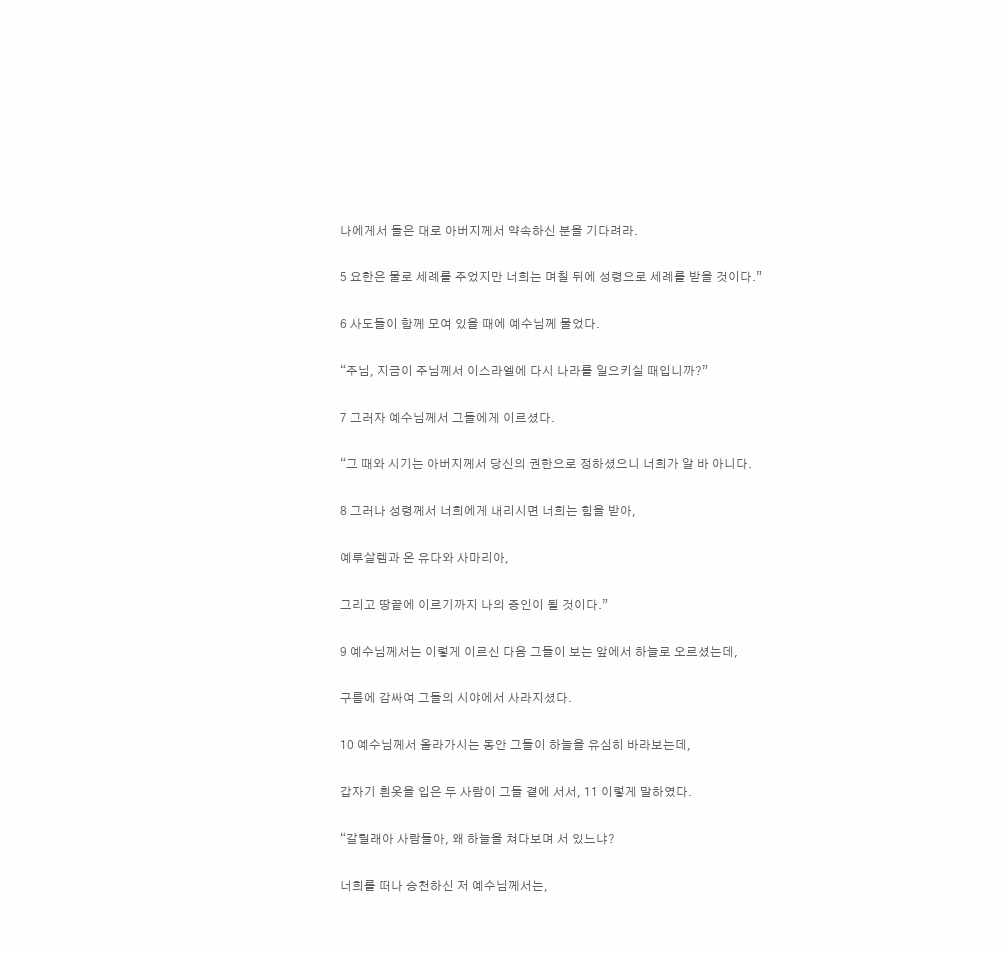나에게서 들은 대로 아버지께서 약속하신 분을 기다려라.

5 요한은 물로 세례를 주었지만 너희는 며칠 뒤에 성령으로 세례를 받을 것이다.”

6 사도들이 함께 모여 있을 때에 예수님께 물었다.

“주님, 지금이 주님께서 이스라엘에 다시 나라를 일으키실 때입니까?”

7 그러자 예수님께서 그들에게 이르셨다.

“그 때와 시기는 아버지께서 당신의 권한으로 정하셨으니 너희가 알 바 아니다.

8 그러나 성령께서 너희에게 내리시면 너희는 힘을 받아,

예루살렘과 온 유다와 사마리아,

그리고 땅끝에 이르기까지 나의 증인이 될 것이다.”

9 예수님께서는 이렇게 이르신 다음 그들이 보는 앞에서 하늘로 오르셨는데,

구름에 감싸여 그들의 시야에서 사라지셨다.

10 예수님께서 올라가시는 동안 그들이 하늘을 유심히 바라보는데,

갑자기 흰옷을 입은 두 사람이 그들 곁에 서서, 11 이렇게 말하였다.

“갈릴래아 사람들아, 왜 하늘을 쳐다보며 서 있느냐?

너희를 떠나 승천하신 저 예수님께서는,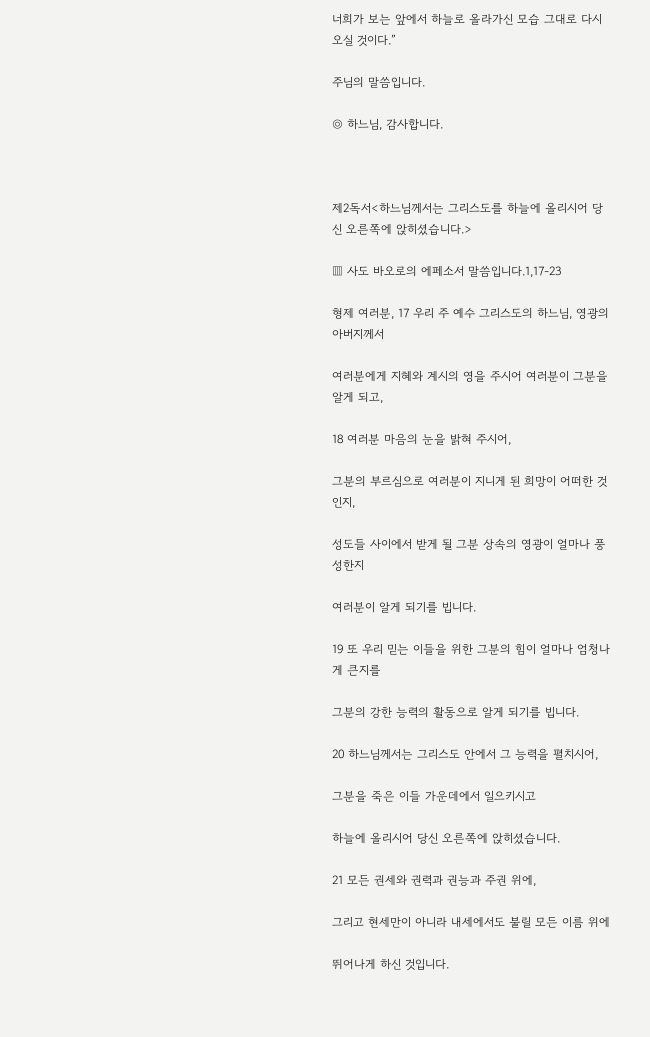너희가 보는 앞에서 하늘로 올라가신 모습 그대로 다시 오실 것이다.”

주님의 말씀입니다.

◎ 하느님, 감사합니다.



제2독서<하느님께서는 그리스도를 하늘에 올리시어 당신 오른쪽에 앉히셨습니다.>

▥ 사도 바오로의 에페소서 말씀입니다.1,17-23

형제 여러분, 17 우리 주 예수 그리스도의 하느님, 영광의 아버지께서

여러분에게 지혜와 계시의 영을 주시어 여러분이 그분을 알게 되고,

18 여러분 마음의 눈을 밝혀 주시어,

그분의 부르심으로 여러분이 지니게 된 희망이 어떠한 것인지,

성도들 사이에서 받게 될 그분 상속의 영광이 얼마나 풍성한지

여러분이 알게 되기를 빕니다.

19 또 우리 믿는 이들을 위한 그분의 힘이 얼마나 엄청나게 큰지를

그분의 강한 능력의 활동으로 알게 되기를 빕니다.

20 하느님께서는 그리스도 안에서 그 능력을 펼치시어,

그분을 죽은 이들 가운데에서 일으키시고

하늘에 올리시어 당신 오른쪽에 앉히셨습니다.

21 모든 권세와 권력과 권능과 주권 위에,

그리고 현세만이 아니라 내세에서도 불릴 모든 이름 위에

뛰어나게 하신 것입니다.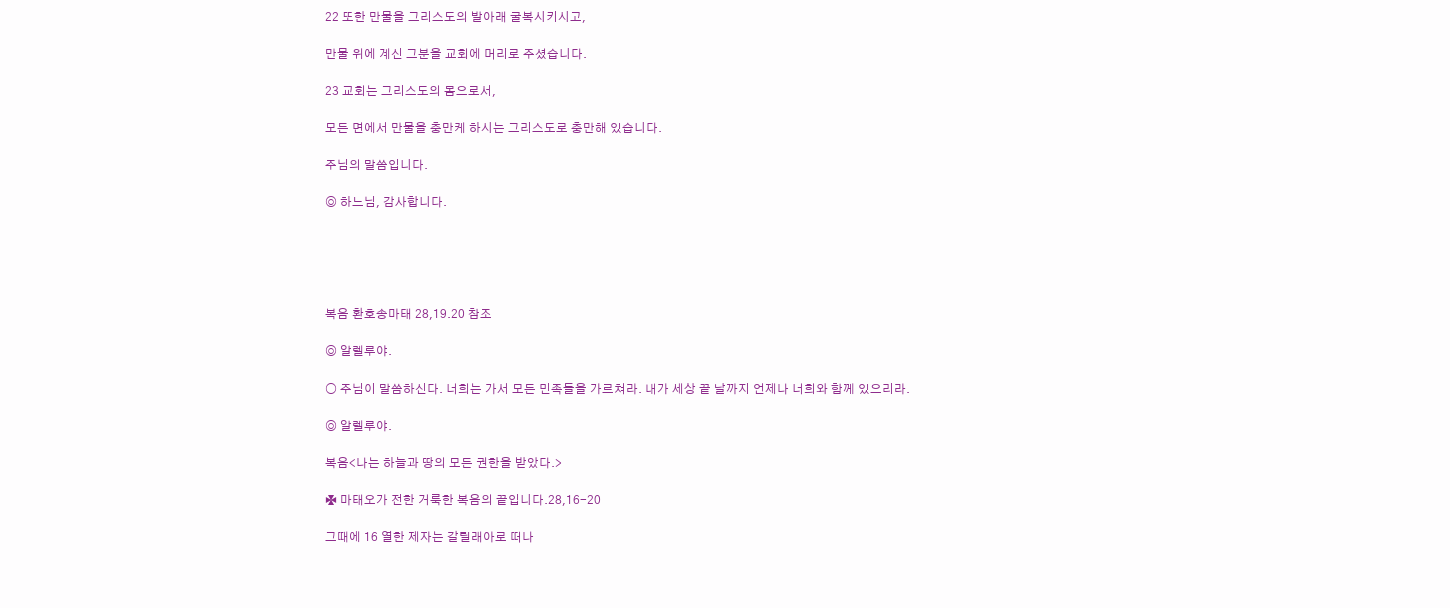22 또한 만물을 그리스도의 발아래 굴복시키시고,

만물 위에 계신 그분을 교회에 머리로 주셨습니다.

23 교회는 그리스도의 몸으로서,

모든 면에서 만물을 충만케 하시는 그리스도로 충만해 있습니다.

주님의 말씀입니다.

◎ 하느님, 감사합니다.





복음 환호송마태 28,19.20 참조

◎ 알렐루야.

○ 주님이 말씀하신다. 너희는 가서 모든 민족들을 가르쳐라. 내가 세상 끝 날까지 언제나 너희와 함께 있으리라.

◎ 알렐루야.

복음<나는 하늘과 땅의 모든 권한을 받았다.>

✠ 마태오가 전한 거룩한 복음의 끝입니다.28,16-20

그때에 16 열한 제자는 갈릴래아로 떠나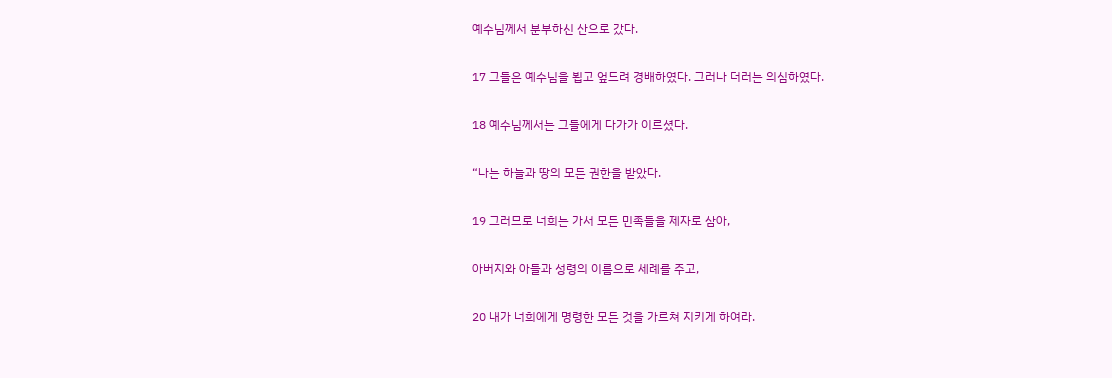예수님께서 분부하신 산으로 갔다.

17 그들은 예수님을 뵙고 엎드려 경배하였다. 그러나 더러는 의심하였다.

18 예수님께서는 그들에게 다가가 이르셨다.

“나는 하늘과 땅의 모든 권한을 받았다.

19 그러므로 너희는 가서 모든 민족들을 제자로 삼아,

아버지와 아들과 성령의 이름으로 세례를 주고,

20 내가 너희에게 명령한 모든 것을 가르쳐 지키게 하여라.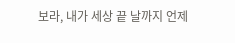보라, 내가 세상 끝 날까지 언제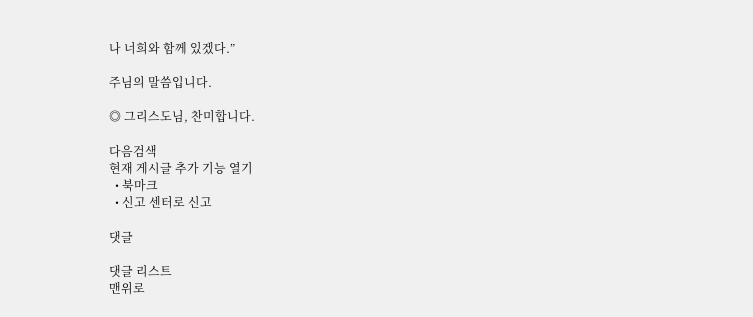나 너희와 함께 있겠다.”

주님의 말씀입니다.

◎ 그리스도님, 찬미합니다.

다음검색
현재 게시글 추가 기능 열기
  • 북마크
  • 신고 센터로 신고

댓글

댓글 리스트
맨위로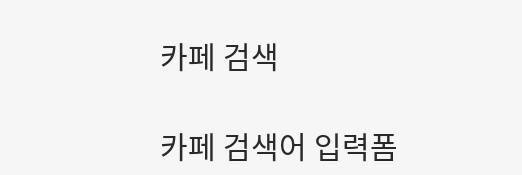카페 검색

카페 검색어 입력폼